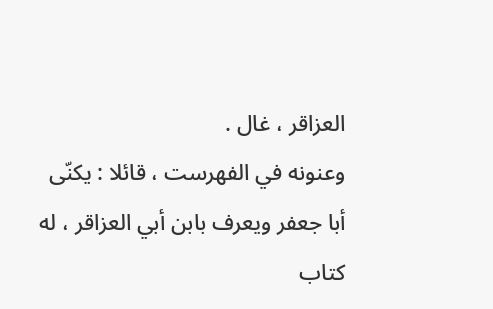العزاقر ، غال .
وعنونه في الفهرست ، قائلا : يكنّى أبا جعفر ويعرف بابن أبي العزاقر ، له كتاب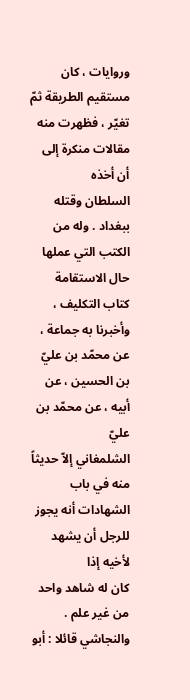وروايات ، كان مستقيم الطريقة ثمّ تغيّر ، فظهرت منه مقالات منكرة إلى أن أخذه
السلطان وقتله ببغداد . وله من الكتب التي عملها حال الاستقامة كتاب التكليف ،
وأخبرنا به جماعة ، عن محمّد بن عليّ بن الحسين ، عن أبيه ، عن محمّد بن عليّ
الشلمغاني إلاّ حديثاً منه في باب الشهادات أنه يجوز للرجل أن يشهد لأخيه إذا
كان له شاهد واحد من غير علم .
والنجاشي قائلا : أبو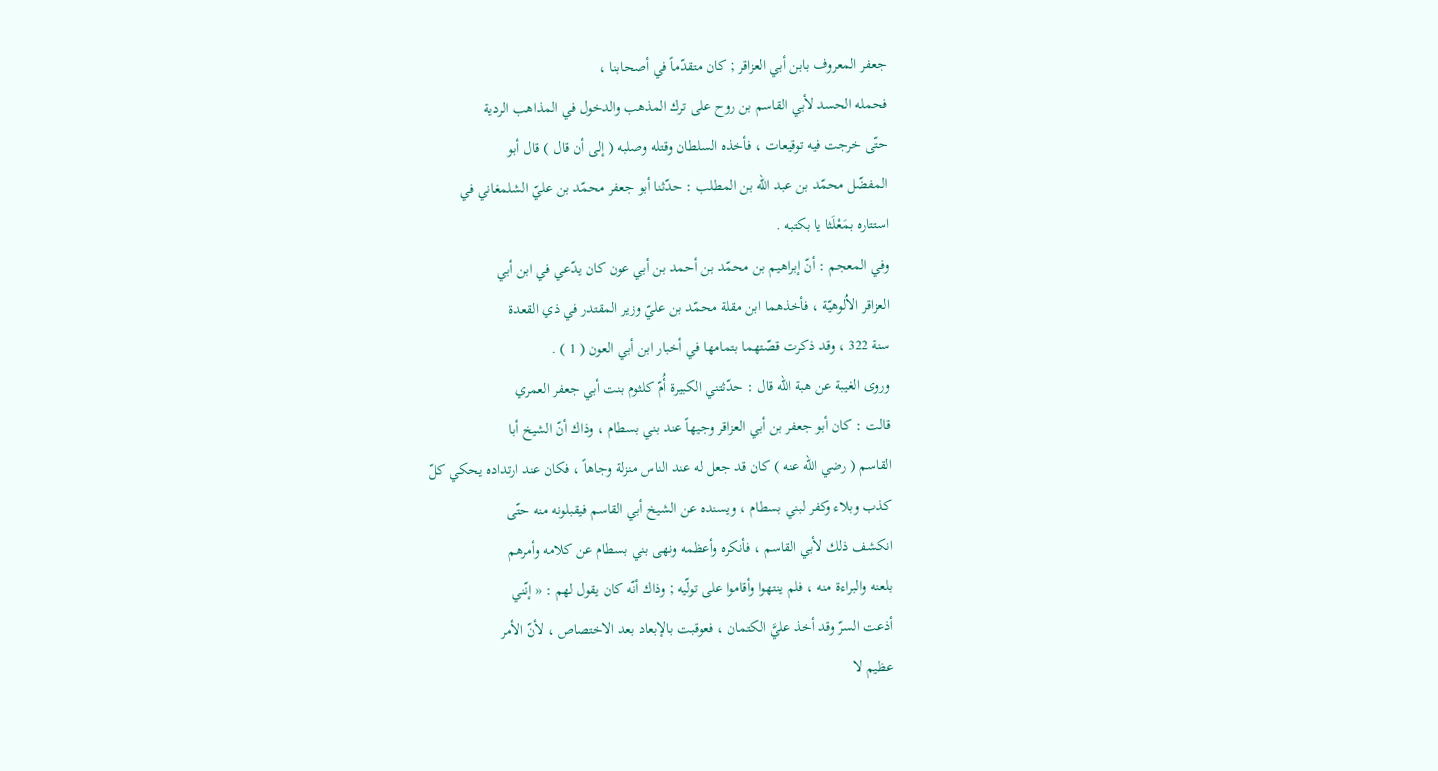جعفر المعروف بابن أبي العزاقر ; كان متقدّماً في أصحابنا ،
فحمله الحسد لأبي القاسم بن روح على ترك المذهب والدخول في المذاهب الردية
حتّى خرجت فيه توقيعات ، فأخذه السلطان وقتله وصلبه ( إلى أن قال ) قال أبو
المفضّل محمّد بن عبد الله بن المطلب : حدّثنا أبو جعفر محمّد بن عليّ الشلمغاني في
استتاره بمَعْلَثا يا بكتبه .
وفي المعجم : أنّ إبراهيم بن محمّد بن أحمد بن أبي عون كان يدّعي في ابن أبي
العزاقر الاُلوهيّة ، فأخذهما ابن مقلة محمّد بن عليّ وزير المقتدر في ذي القعدة
سنة 322 ، وقد ذكرت قصّتهما بتمامها في أخبار ابن أبي العون ( 1 ) .
وروى الغيبة عن هبة الله قال : حدّثتني الكبيرة أُمّ كلثوم بنت أبي جعفر العمري
قالت : كان أبو جعفر بن أبي العزاقر وجيهاً عند بني بسطام ، وذاك أنّ الشيخ أبا
القاسم ( رضي الله عنه ) كان قد جعل له عند الناس منزلة وجاهاً ، فكان عند ارتداده يحكي كلّ
كذب وبلاء وكفر لبني بسطام ، ويسنده عن الشيخ أبي القاسم فيقبلونه منه حتّى
انكشف ذلك لأبي القاسم ، فأنكره وأعظمه ونهى بني بسطام عن كلامه وأمرهم
بلعنه والبراءة منه ، فلم ينتهوا وأقاموا على تولّيه ; وذاك أنّه كان يقول لهم : « إنّني
أذعت السرّ وقد أخذ عليَّ الكتمان ، فعوقبت بالإبعاد بعد الاختصاص ، لأنّ الأمر
عظيم لا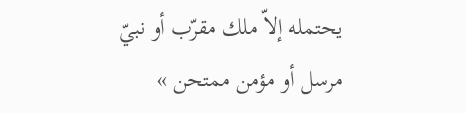يحتمله إلاّ ملك مقرّب أو نبيّ مرسل أو مؤمن ممتحن »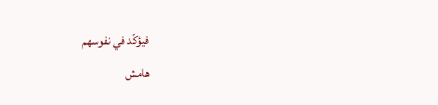فيؤكّد في نفوسهم
هامش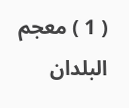( 1 ) معجم البلدان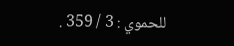للحموي : 3 / 359 .